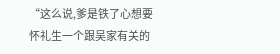“这么说,爹是铁了心想要怀礼生一个跟吴家有关的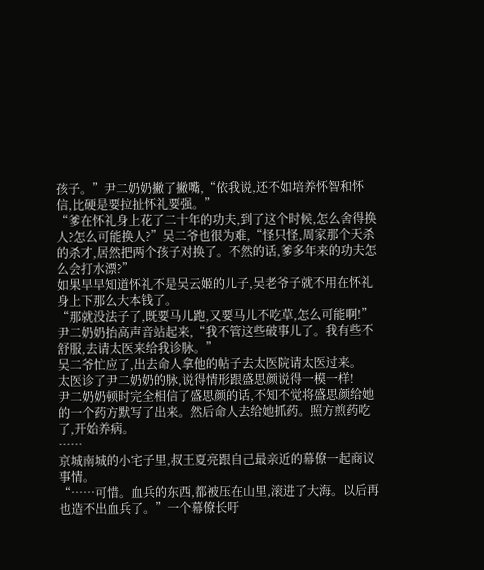孩子。”尹二奶奶撇了撇嘴,“依我说,还不如培养怀智和怀信,比硬是要拉扯怀礼要强。”
“爹在怀礼身上花了二十年的功夫,到了这个时候,怎么舍得换人?怎么可能换人?”吴二爷也很为难,“怪只怪,周家那个天杀的杀才,居然把两个孩子对换了。不然的话,爹多年来的功夫怎么会打水漂?”
如果早早知道怀礼不是吴云姬的儿子,吴老爷子就不用在怀礼身上下那么大本钱了。
“那就没法子了,既要马儿跑,又要马儿不吃草,怎么可能啊!”尹二奶奶抬高声音站起来,“我不管这些破事儿了。我有些不舒服,去请太医来给我诊脉。”
吴二爷忙应了,出去命人拿他的帖子去太医院请太医过来。
太医诊了尹二奶奶的脉,说得情形跟盛思颜说得一模一样!
尹二奶奶顿时完全相信了盛思颜的话,不知不觉将盛思颜给她的一个药方默写了出来。然后命人去给她抓药。照方煎药吃了,开始养病。
……
京城南城的小宅子里,叔王夏亮跟自己最亲近的幕僚一起商议事情。
“……可惜。血兵的东西,都被压在山里,滚进了大海。以后再也造不出血兵了。”一个幕僚长吁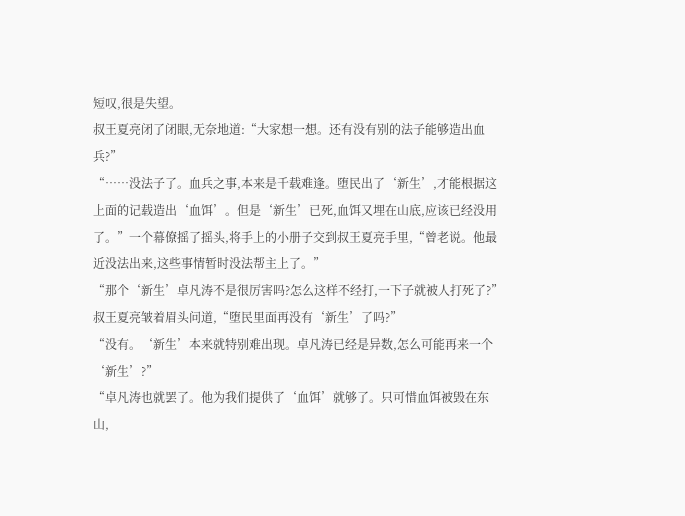短叹,很是失望。
叔王夏亮闭了闭眼,无奈地道:“大家想一想。还有没有别的法子能够造出血兵?”
“……没法子了。血兵之事,本来是千载难逢。堕民出了‘新生’,才能根据这上面的记载造出‘血饵’。但是‘新生’已死,血饵又埋在山底,应该已经没用了。”一个幕僚摇了摇头,将手上的小册子交到叔王夏亮手里,“曾老说。他最近没法出来,这些事情暂时没法帮主上了。”
“那个‘新生’卓凡涛不是很厉害吗?怎么这样不经打,一下子就被人打死了?”叔王夏亮皱着眉头问道,“堕民里面再没有‘新生’了吗?”
“没有。‘新生’本来就特别难出现。卓凡涛已经是异数,怎么可能再来一个‘新生’?”
“卓凡涛也就罢了。他为我们提供了‘血饵’就够了。只可惜血饵被毁在东山,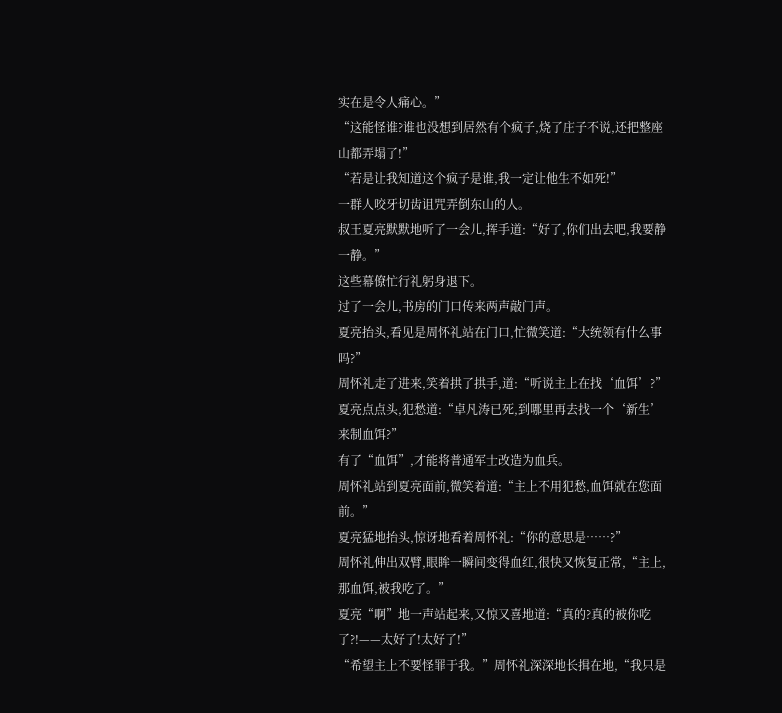实在是令人痛心。”
“这能怪谁?谁也没想到居然有个疯子,烧了庄子不说,还把整座山都弄塌了!”
“若是让我知道这个疯子是谁,我一定让他生不如死!”
一群人咬牙切齿诅咒弄倒东山的人。
叔王夏亮默默地听了一会儿,挥手道:“好了,你们出去吧,我要静一静。”
这些幕僚忙行礼躬身退下。
过了一会儿,书房的门口传来两声敲门声。
夏亮抬头,看见是周怀礼站在门口,忙微笑道:“大统领有什么事吗?”
周怀礼走了进来,笑着拱了拱手,道:“听说主上在找‘血饵’?”
夏亮点点头,犯愁道:“卓凡涛已死,到哪里再去找一个‘新生’来制血饵?”
有了“血饵”,才能将普通军士改造为血兵。
周怀礼站到夏亮面前,微笑着道:“主上不用犯愁,血饵就在您面前。”
夏亮猛地抬头,惊讶地看着周怀礼:“你的意思是……?”
周怀礼伸出双臂,眼眸一瞬间变得血红,很快又恢复正常,“主上,那血饵,被我吃了。”
夏亮“啊”地一声站起来,又惊又喜地道:“真的?真的被你吃了?!——太好了!太好了!”
“希望主上不要怪罪于我。”周怀礼深深地长揖在地,“我只是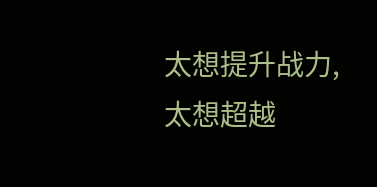太想提升战力,太想超越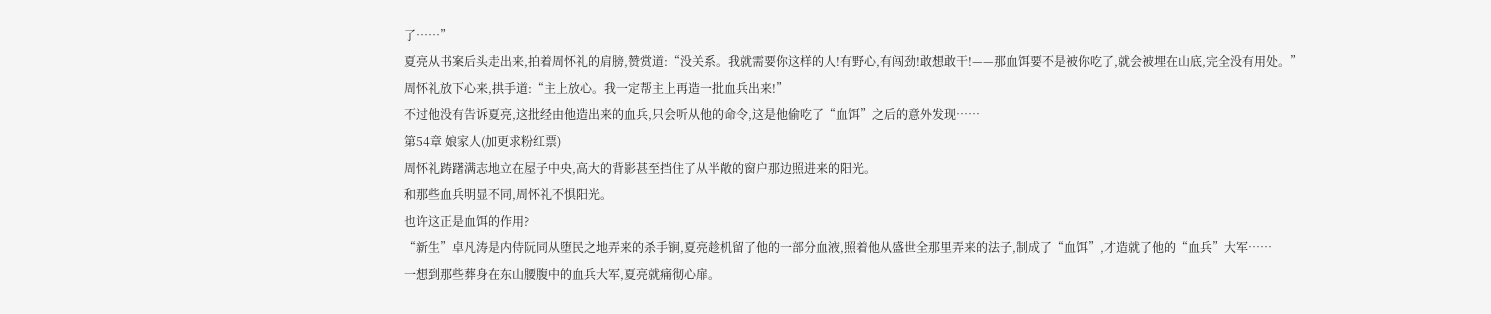了……”
夏亮从书案后头走出来,拍着周怀礼的肩膀,赞赏道:“没关系。我就需要你这样的人!有野心,有闯劲!敢想敢干!——那血饵要不是被你吃了,就会被埋在山底,完全没有用处。”
周怀礼放下心来,拱手道:“主上放心。我一定帮主上再造一批血兵出来!”
不过他没有告诉夏亮,这批经由他造出来的血兵,只会听从他的命令,这是他偷吃了“血饵”之后的意外发现……
第54章 娘家人(加更求粉红票)
周怀礼踌躇满志地立在屋子中央,高大的背影甚至挡住了从半敞的窗户那边照进来的阳光。
和那些血兵明显不同,周怀礼不惧阳光。
也许这正是血饵的作用?
“新生”卓凡涛是内侍阮同从堕民之地弄来的杀手锏,夏亮趁机留了他的一部分血液,照着他从盛世全那里弄来的法子,制成了“血饵”,才造就了他的“血兵”大军……
一想到那些葬身在东山腰腹中的血兵大军,夏亮就痛彻心扉。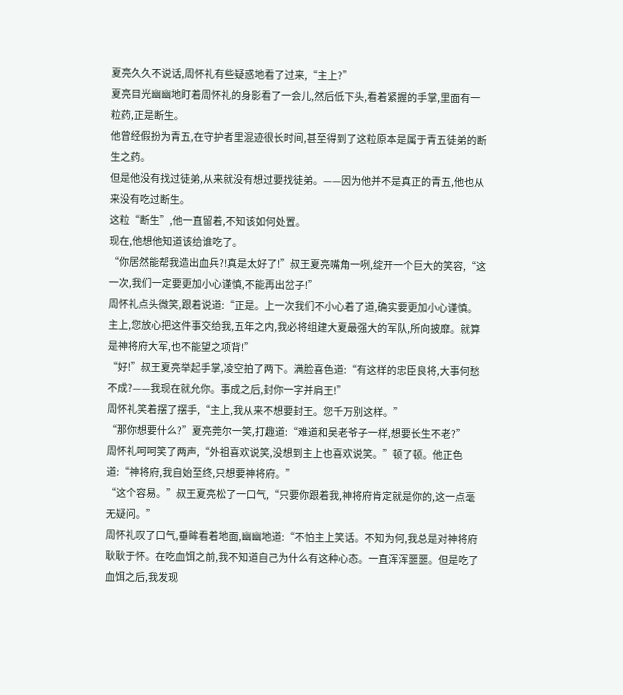夏亮久久不说话,周怀礼有些疑惑地看了过来,“主上?”
夏亮目光幽幽地盯着周怀礼的身影看了一会儿,然后低下头,看着紧握的手掌,里面有一粒药,正是断生。
他曾经假扮为青五,在守护者里混迹很长时间,甚至得到了这粒原本是属于青五徒弟的断生之药。
但是他没有找过徒弟,从来就没有想过要找徒弟。——因为他并不是真正的青五,他也从来没有吃过断生。
这粒“断生”,他一直留着,不知该如何处置。
现在,他想他知道该给谁吃了。
“你居然能帮我造出血兵?!真是太好了!”叔王夏亮嘴角一咧,绽开一个巨大的笑容,“这一次,我们一定要更加小心谨慎,不能再出岔子!”
周怀礼点头微笑,跟着说道:“正是。上一次我们不小心着了道,确实要更加小心谨慎。主上,您放心把这件事交给我,五年之内,我必将组建大夏最强大的军队,所向披靡。就算是神将府大军,也不能望之项背!”
“好!”叔王夏亮举起手掌,凌空拍了两下。满脸喜色道:“有这样的忠臣良将,大事何愁不成?——我现在就允你。事成之后,封你一字并肩王!”
周怀礼笑着摆了摆手,“主上,我从来不想要封王。您千万别这样。”
“那你想要什么?”夏亮莞尔一笑,打趣道:“难道和吴老爷子一样,想要长生不老?”
周怀礼呵呵笑了两声,“外祖喜欢说笑,没想到主上也喜欢说笑。”顿了顿。他正色道:“神将府,我自始至终,只想要神将府。”
“这个容易。”叔王夏亮松了一口气,“只要你跟着我,神将府肯定就是你的,这一点毫无疑问。”
周怀礼叹了口气,垂眸看着地面,幽幽地道:“不怕主上笑话。不知为何,我总是对神将府耿耿于怀。在吃血饵之前,我不知道自己为什么有这种心态。一直浑浑噩噩。但是吃了血饵之后,我发现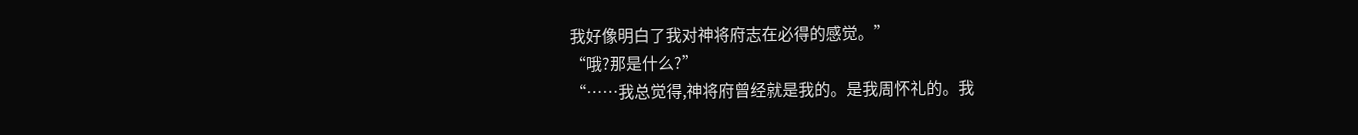我好像明白了我对神将府志在必得的感觉。”
“哦?那是什么?”
“……我总觉得,神将府曾经就是我的。是我周怀礼的。我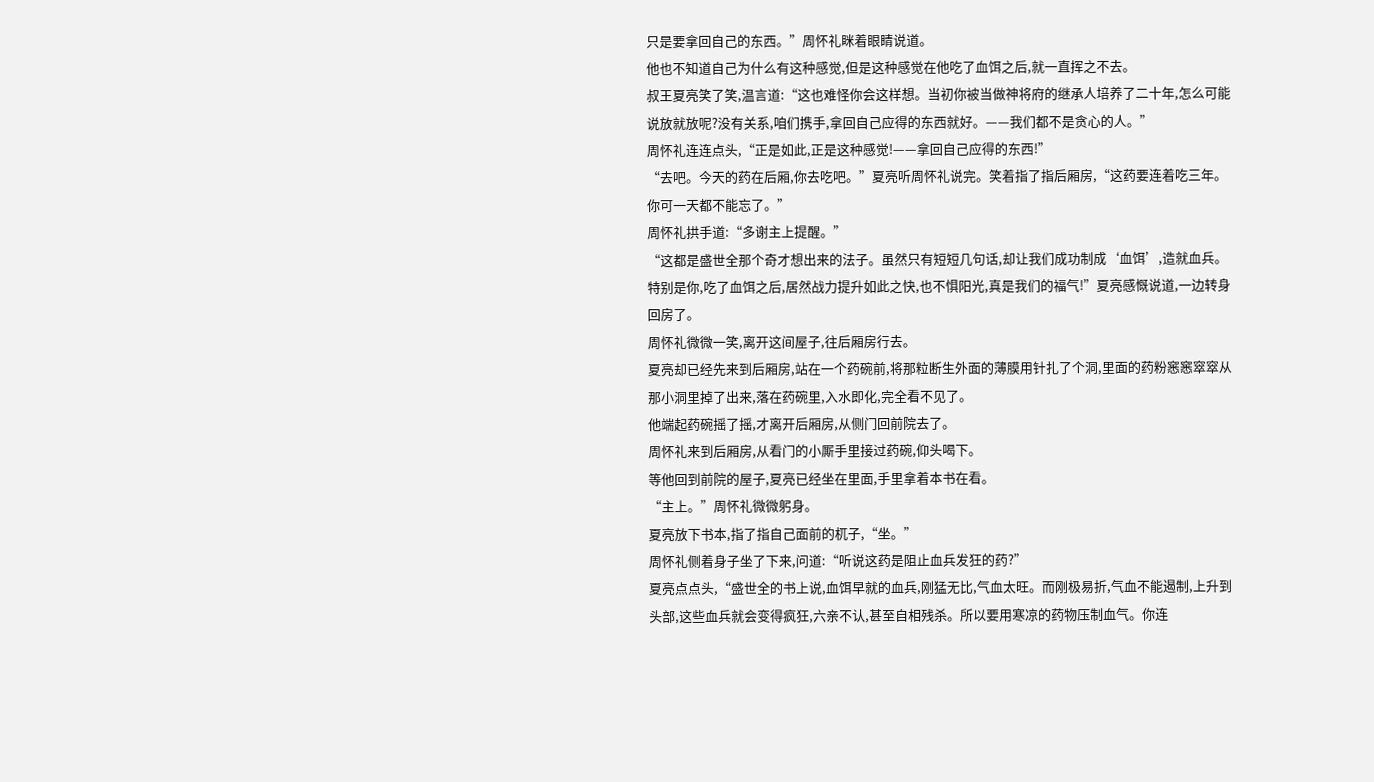只是要拿回自己的东西。”周怀礼眯着眼睛说道。
他也不知道自己为什么有这种感觉,但是这种感觉在他吃了血饵之后,就一直挥之不去。
叔王夏亮笑了笑,温言道:“这也难怪你会这样想。当初你被当做神将府的继承人培养了二十年,怎么可能说放就放呢?没有关系,咱们携手,拿回自己应得的东西就好。——我们都不是贪心的人。”
周怀礼连连点头,“正是如此,正是这种感觉!——拿回自己应得的东西!”
“去吧。今天的药在后厢,你去吃吧。”夏亮听周怀礼说完。笑着指了指后厢房,“这药要连着吃三年。你可一天都不能忘了。”
周怀礼拱手道:“多谢主上提醒。”
“这都是盛世全那个奇才想出来的法子。虽然只有短短几句话,却让我们成功制成‘血饵’,造就血兵。特别是你,吃了血饵之后,居然战力提升如此之快,也不惧阳光,真是我们的福气!”夏亮感慨说道,一边转身回房了。
周怀礼微微一笑,离开这间屋子,往后厢房行去。
夏亮却已经先来到后厢房,站在一个药碗前,将那粒断生外面的薄膜用针扎了个洞,里面的药粉窸窸窣窣从那小洞里掉了出来,落在药碗里,入水即化,完全看不见了。
他端起药碗摇了摇,才离开后厢房,从侧门回前院去了。
周怀礼来到后厢房,从看门的小厮手里接过药碗,仰头喝下。
等他回到前院的屋子,夏亮已经坐在里面,手里拿着本书在看。
“主上。”周怀礼微微躬身。
夏亮放下书本,指了指自己面前的杌子,“坐。”
周怀礼侧着身子坐了下来,问道:“听说这药是阻止血兵发狂的药?”
夏亮点点头,“盛世全的书上说,血饵早就的血兵,刚猛无比,气血太旺。而刚极易折,气血不能遏制,上升到头部,这些血兵就会变得疯狂,六亲不认,甚至自相残杀。所以要用寒凉的药物压制血气。你连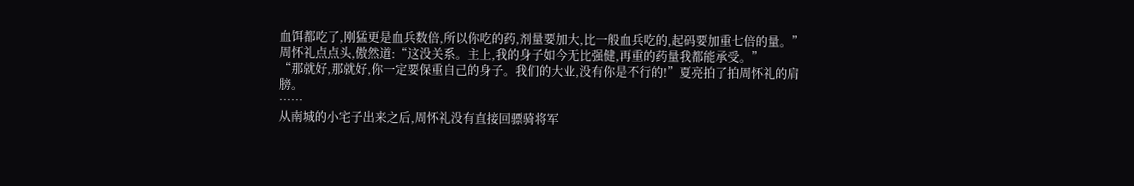血饵都吃了,刚猛更是血兵数倍,所以你吃的药,剂量要加大,比一般血兵吃的,起码要加重七倍的量。”
周怀礼点点头,傲然道:“这没关系。主上,我的身子如今无比强健,再重的药量我都能承受。”
“那就好,那就好,你一定要保重自己的身子。我们的大业,没有你是不行的!”夏亮拍了拍周怀礼的肩膀。
……
从南城的小宅子出来之后,周怀礼没有直接回骠骑将军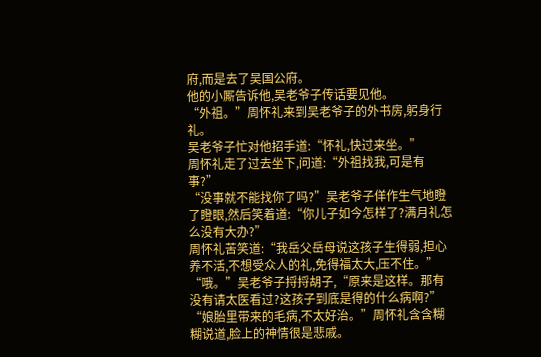府,而是去了吴国公府。
他的小厮告诉他,吴老爷子传话要见他。
“外祖。”周怀礼来到吴老爷子的外书房,躬身行礼。
吴老爷子忙对他招手道:“怀礼,快过来坐。”
周怀礼走了过去坐下,问道:“外祖找我,可是有事?”
“没事就不能找你了吗?”吴老爷子佯作生气地瞪了瞪眼,然后笑着道:“你儿子如今怎样了?满月礼怎么没有大办?”
周怀礼苦笑道:“我岳父岳母说这孩子生得弱,担心养不活,不想受众人的礼,免得福太大,压不住。”
“哦。”吴老爷子捋捋胡子,“原来是这样。那有没有请太医看过?这孩子到底是得的什么病啊?”
“娘胎里带来的毛病,不太好治。”周怀礼含含糊糊说道,脸上的神情很是悲戚。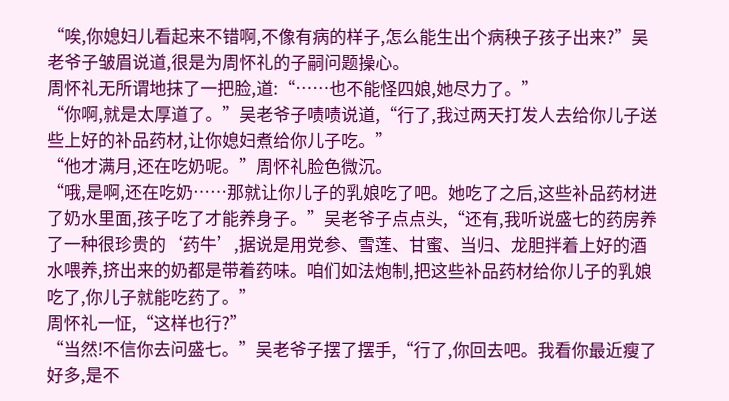“唉,你媳妇儿看起来不错啊,不像有病的样子,怎么能生出个病秧子孩子出来?”吴老爷子皱眉说道,很是为周怀礼的子嗣问题操心。
周怀礼无所谓地抹了一把脸,道:“……也不能怪四娘,她尽力了。”
“你啊,就是太厚道了。”吴老爷子啧啧说道,“行了,我过两天打发人去给你儿子送些上好的补品药材,让你媳妇煮给你儿子吃。”
“他才满月,还在吃奶呢。”周怀礼脸色微沉。
“哦,是啊,还在吃奶……那就让你儿子的乳娘吃了吧。她吃了之后,这些补品药材进了奶水里面,孩子吃了才能养身子。”吴老爷子点点头,“还有,我听说盛七的药房养了一种很珍贵的‘药牛’,据说是用党参、雪莲、甘蜜、当归、龙胆拌着上好的酒水喂养,挤出来的奶都是带着药味。咱们如法炮制,把这些补品药材给你儿子的乳娘吃了,你儿子就能吃药了。”
周怀礼一怔,“这样也行?”
“当然!不信你去问盛七。”吴老爷子摆了摆手,“行了,你回去吧。我看你最近瘦了好多,是不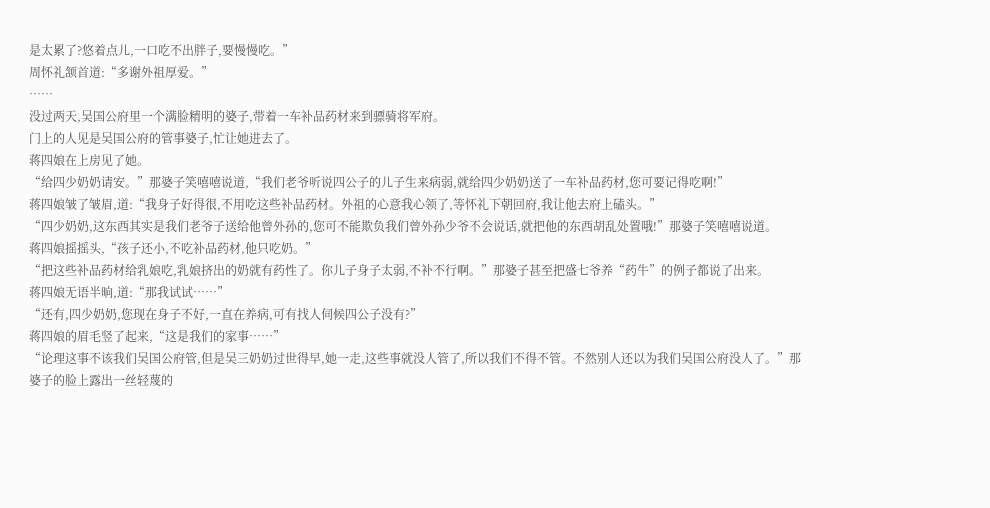是太累了?悠着点儿,一口吃不出胖子,要慢慢吃。”
周怀礼颔首道:“多谢外祖厚爱。”
……
没过两天,吴国公府里一个满脸精明的婆子,带着一车补品药材来到骠骑将军府。
门上的人见是吴国公府的管事婆子,忙让她进去了。
蒋四娘在上房见了她。
“给四少奶奶请安。”那婆子笑嘻嘻说道,“我们老爷听说四公子的儿子生来病弱,就给四少奶奶送了一车补品药材,您可要记得吃啊!”
蒋四娘皱了皱眉,道:“我身子好得很,不用吃这些补品药材。外祖的心意我心领了,等怀礼下朝回府,我让他去府上磕头。”
“四少奶奶,这东西其实是我们老爷子送给他曾外孙的,您可不能欺负我们曾外孙少爷不会说话,就把他的东西胡乱处置哦!”那婆子笑嘻嘻说道。
蒋四娘摇摇头,“孩子还小,不吃补品药材,他只吃奶。”
“把这些补品药材给乳娘吃,乳娘挤出的奶就有药性了。你儿子身子太弱,不补不行啊。”那婆子甚至把盛七爷养“药牛”的例子都说了出来。
蒋四娘无语半晌,道:“那我试试……”
“还有,四少奶奶,您现在身子不好,一直在养病,可有找人伺候四公子没有?”
蒋四娘的眉毛竖了起来,“这是我们的家事……”
“论理这事不该我们吴国公府管,但是吴三奶奶过世得早,她一走,这些事就没人管了,所以我们不得不管。不然别人还以为我们吴国公府没人了。”那婆子的脸上露出一丝轻蔑的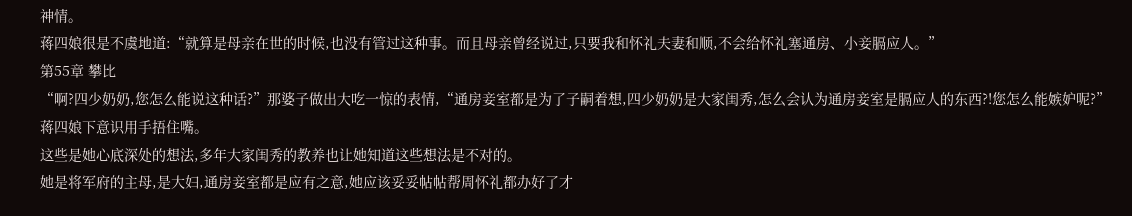神情。
蒋四娘很是不虞地道:“就算是母亲在世的时候,也没有管过这种事。而且母亲曾经说过,只要我和怀礼夫妻和顺,不会给怀礼塞通房、小妾膈应人。”
第55章 攀比
“啊?四少奶奶,您怎么能说这种话?”那婆子做出大吃一惊的表情,“通房妾室都是为了子嗣着想,四少奶奶是大家闺秀,怎么会认为通房妾室是膈应人的东西?!您怎么能嫉妒呢?”
蒋四娘下意识用手捂住嘴。
这些是她心底深处的想法,多年大家闺秀的教养也让她知道这些想法是不对的。
她是将军府的主母,是大妇,通房妾室都是应有之意,她应该妥妥帖帖帮周怀礼都办好了才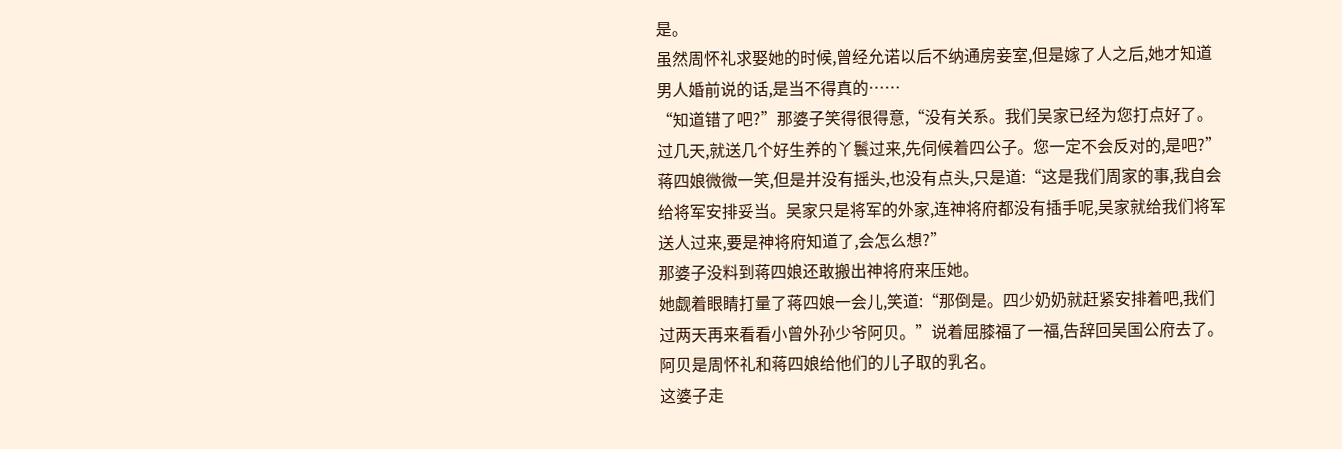是。
虽然周怀礼求娶她的时候,曾经允诺以后不纳通房妾室,但是嫁了人之后,她才知道男人婚前说的话,是当不得真的……
“知道错了吧?”那婆子笑得很得意,“没有关系。我们吴家已经为您打点好了。过几天,就送几个好生养的丫鬟过来,先伺候着四公子。您一定不会反对的,是吧?”
蒋四娘微微一笑,但是并没有摇头,也没有点头,只是道:“这是我们周家的事,我自会给将军安排妥当。吴家只是将军的外家,连神将府都没有插手呢,吴家就给我们将军送人过来,要是神将府知道了,会怎么想?”
那婆子没料到蒋四娘还敢搬出神将府来压她。
她觑着眼睛打量了蒋四娘一会儿,笑道:“那倒是。四少奶奶就赶紧安排着吧,我们过两天再来看看小曾外孙少爷阿贝。”说着屈膝福了一福,告辞回吴国公府去了。
阿贝是周怀礼和蒋四娘给他们的儿子取的乳名。
这婆子走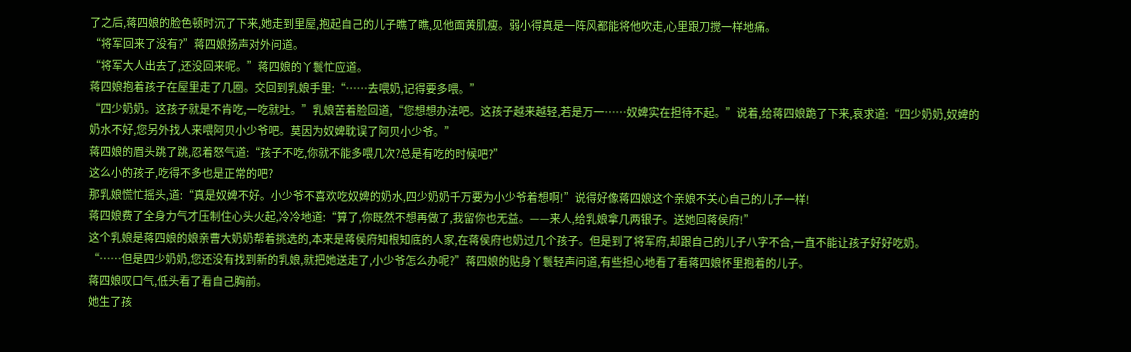了之后,蒋四娘的脸色顿时沉了下来,她走到里屋,抱起自己的儿子瞧了瞧,见他面黄肌瘦。弱小得真是一阵风都能将他吹走,心里跟刀搅一样地痛。
“将军回来了没有?”蒋四娘扬声对外问道。
“将军大人出去了,还没回来呢。”蒋四娘的丫鬟忙应道。
蒋四娘抱着孩子在屋里走了几圈。交回到乳娘手里:“……去喂奶,记得要多喂。”
“四少奶奶。这孩子就是不肯吃,一吃就吐。”乳娘苦着脸回道,“您想想办法吧。这孩子越来越轻,若是万一……奴婢实在担待不起。”说着,给蒋四娘跪了下来,哀求道:“四少奶奶,奴婢的奶水不好,您另外找人来喂阿贝小少爷吧。莫因为奴婢耽误了阿贝小少爷。”
蒋四娘的眉头跳了跳,忍着怒气道:“孩子不吃,你就不能多喂几次?总是有吃的时候吧?”
这么小的孩子,吃得不多也是正常的吧?
那乳娘慌忙摇头,道:“真是奴婢不好。小少爷不喜欢吃奴婢的奶水,四少奶奶千万要为小少爷着想啊!”说得好像蒋四娘这个亲娘不关心自己的儿子一样!
蒋四娘费了全身力气才压制住心头火起,冷冷地道:“算了,你既然不想再做了,我留你也无益。——来人,给乳娘拿几两银子。送她回蒋侯府!”
这个乳娘是蒋四娘的娘亲曹大奶奶帮着挑选的,本来是蒋侯府知根知底的人家,在蒋侯府也奶过几个孩子。但是到了将军府,却跟自己的儿子八字不合,一直不能让孩子好好吃奶。
“……但是四少奶奶,您还没有找到新的乳娘,就把她送走了,小少爷怎么办呢?”蒋四娘的贴身丫鬟轻声问道,有些担心地看了看蒋四娘怀里抱着的儿子。
蒋四娘叹口气,低头看了看自己胸前。
她生了孩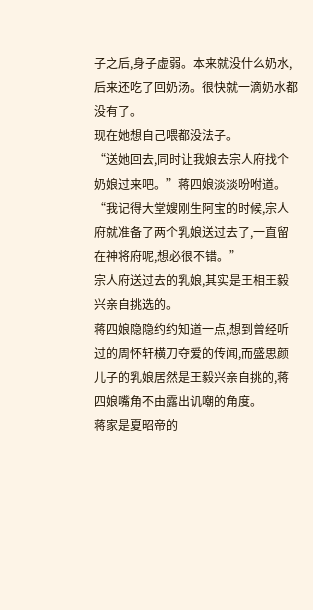子之后,身子虚弱。本来就没什么奶水,后来还吃了回奶汤。很快就一滴奶水都没有了。
现在她想自己喂都没法子。
“送她回去,同时让我娘去宗人府找个奶娘过来吧。”蒋四娘淡淡吩咐道。“我记得大堂嫂刚生阿宝的时候,宗人府就准备了两个乳娘送过去了,一直留在神将府呢,想必很不错。”
宗人府送过去的乳娘,其实是王相王毅兴亲自挑选的。
蒋四娘隐隐约约知道一点,想到曾经听过的周怀轩横刀夺爱的传闻,而盛思颜儿子的乳娘居然是王毅兴亲自挑的,蒋四娘嘴角不由露出讥嘲的角度。
蒋家是夏昭帝的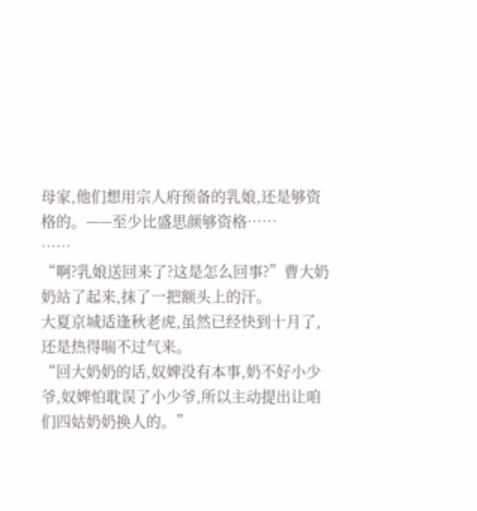母家,他们想用宗人府预备的乳娘,还是够资格的。——至少比盛思颜够资格……
……
“啊?乳娘送回来了?这是怎么回事?”曹大奶奶站了起来,抹了一把额头上的汗。
大夏京城适逢秋老虎,虽然已经快到十月了,还是热得喘不过气来。
“回大奶奶的话,奴婢没有本事,奶不好小少爷,奴婢怕耽误了小少爷,所以主动提出让咱们四姑奶奶换人的。”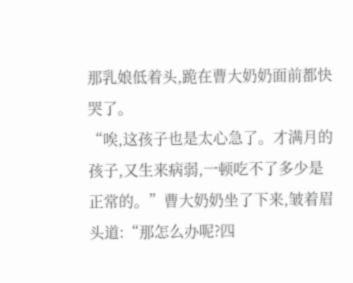那乳娘低着头,跪在曹大奶奶面前都快哭了。
“唉,这孩子也是太心急了。才满月的孩子,又生来病弱,一顿吃不了多少是正常的。”曹大奶奶坐了下来,皱着眉头道:“那怎么办呢?四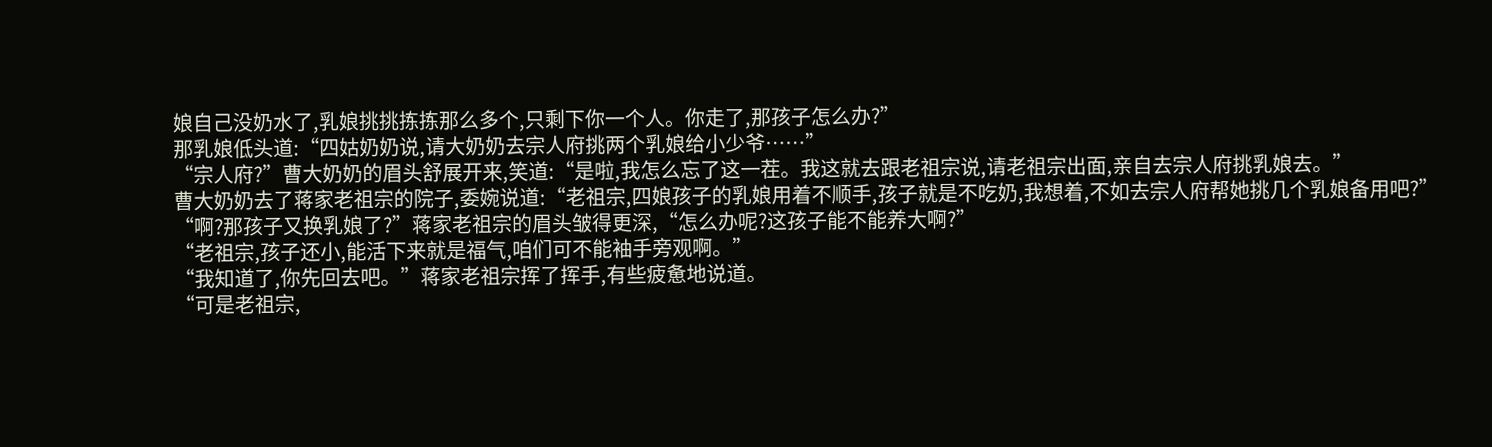娘自己没奶水了,乳娘挑挑拣拣那么多个,只剩下你一个人。你走了,那孩子怎么办?”
那乳娘低头道:“四姑奶奶说,请大奶奶去宗人府挑两个乳娘给小少爷……”
“宗人府?”曹大奶奶的眉头舒展开来,笑道:“是啦,我怎么忘了这一茬。我这就去跟老祖宗说,请老祖宗出面,亲自去宗人府挑乳娘去。”
曹大奶奶去了蒋家老祖宗的院子,委婉说道:“老祖宗,四娘孩子的乳娘用着不顺手,孩子就是不吃奶,我想着,不如去宗人府帮她挑几个乳娘备用吧?”
“啊?那孩子又换乳娘了?”蒋家老祖宗的眉头皱得更深,“怎么办呢?这孩子能不能养大啊?”
“老祖宗,孩子还小,能活下来就是福气,咱们可不能袖手旁观啊。”
“我知道了,你先回去吧。”蒋家老祖宗挥了挥手,有些疲惫地说道。
“可是老祖宗,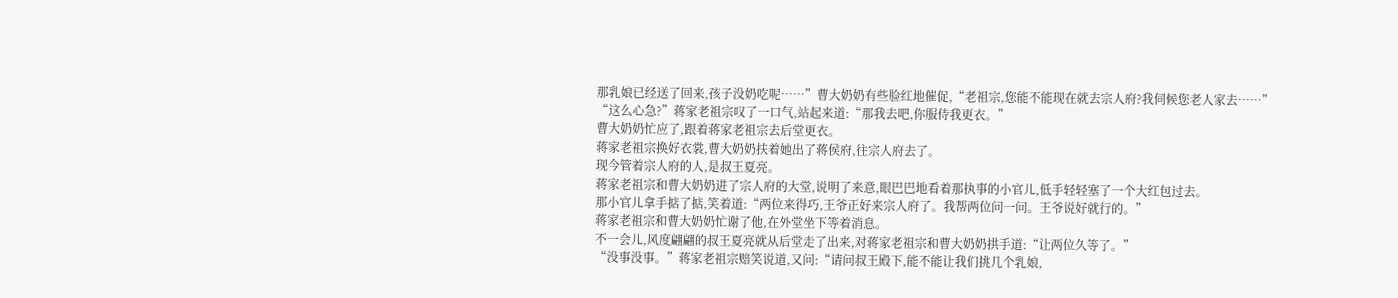那乳娘已经送了回来,孩子没奶吃呢……”曹大奶奶有些脸红地催促,“老祖宗,您能不能现在就去宗人府?我伺候您老人家去……”
“这么心急?”蒋家老祖宗叹了一口气,站起来道:“那我去吧,你服侍我更衣。”
曹大奶奶忙应了,跟着蒋家老祖宗去后堂更衣。
蒋家老祖宗换好衣裳,曹大奶奶扶着她出了蒋侯府,往宗人府去了。
现今管着宗人府的人,是叔王夏亮。
蒋家老祖宗和曹大奶奶进了宗人府的大堂,说明了来意,眼巴巴地看着那执事的小官儿,低手轻轻塞了一个大红包过去。
那小官儿拿手掂了掂,笑着道:“两位来得巧,王爷正好来宗人府了。我帮两位问一问。王爷说好就行的。”
蒋家老祖宗和曹大奶奶忙谢了他,在外堂坐下等着消息。
不一会儿,风度翩翩的叔王夏亮就从后堂走了出来,对蒋家老祖宗和曹大奶奶拱手道:“让两位久等了。”
“没事没事。”蒋家老祖宗赔笑说道,又问:“请问叔王殿下,能不能让我们挑几个乳娘,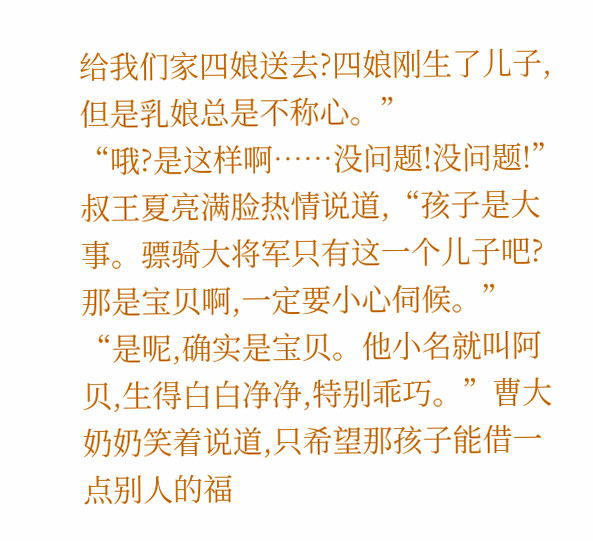给我们家四娘送去?四娘刚生了儿子,但是乳娘总是不称心。”
“哦?是这样啊……没问题!没问题!”叔王夏亮满脸热情说道,“孩子是大事。骠骑大将军只有这一个儿子吧?那是宝贝啊,一定要小心伺候。”
“是呢,确实是宝贝。他小名就叫阿贝,生得白白净净,特别乖巧。”曹大奶奶笑着说道,只希望那孩子能借一点别人的福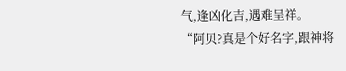气,逢凶化吉,遇难呈祥。
“阿贝?真是个好名字,跟神将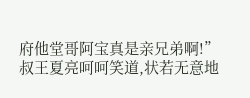府他堂哥阿宝真是亲兄弟啊!”叔王夏亮呵呵笑道,状若无意地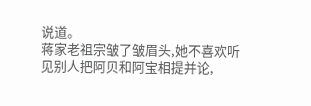说道。
蒋家老祖宗皱了皱眉头,她不喜欢听见别人把阿贝和阿宝相提并论,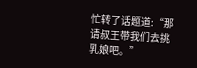忙转了话题道:“那请叔王带我们去挑乳娘吧。”